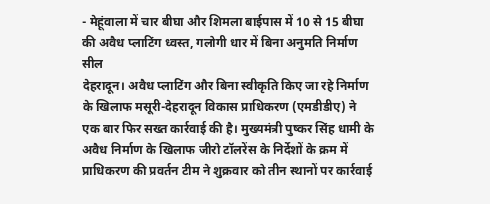- मेहूंवाला में चार बीघा और शिमला बाईपास में 10 से 15 बीघा की अवैध प्लाटिंग ध्वस्त, गलोगी धार में बिना अनुमति निर्माण सील
देहरादून। अवैध प्लाटिंग और बिना स्वीकृति किए जा रहे निर्माण के खिलाफ मसूरी-देहरादून विकास प्राधिकरण (एमडीडीए) ने एक बार फिर सख्त कार्रवाई की है। मुख्यमंत्री पुष्कर सिंह धामी के अवैध निर्माण के खिलाफ जीरो टॉलरेंस के निर्देशों के क्रम में प्राधिकरण की प्रवर्तन टीम ने शुक्रवार को तीन स्थानों पर कार्रवाई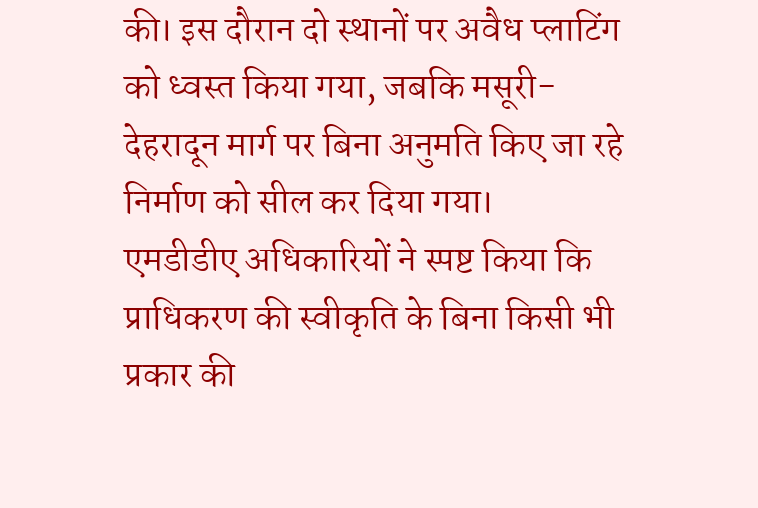की। इस दौरान दो स्थानों पर अवैध प्लाटिंग को ध्वस्त किया गया, जबकि मसूरी-देहरादून मार्ग पर बिना अनुमति किए जा रहे निर्माण को सील कर दिया गया।
एमडीडीए अधिकारियों ने स्पष्ट किया कि प्राधिकरण की स्वीकृति के बिना किसी भी प्रकार की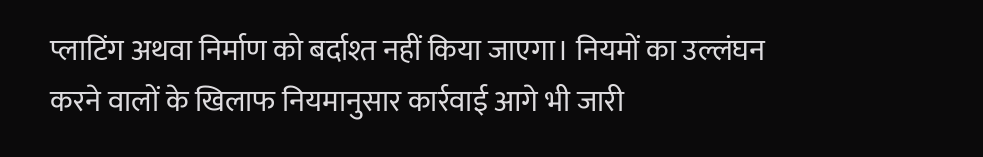प्लाटिंग अथवा निर्माण को बर्दाश्त नहीं किया जाएगा। नियमों का उल्लंघन करने वालों के खिलाफ नियमानुसार कार्रवाई आगे भी जारी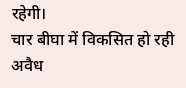रहेगी।
चार बीघा में विकसित हो रही अवैध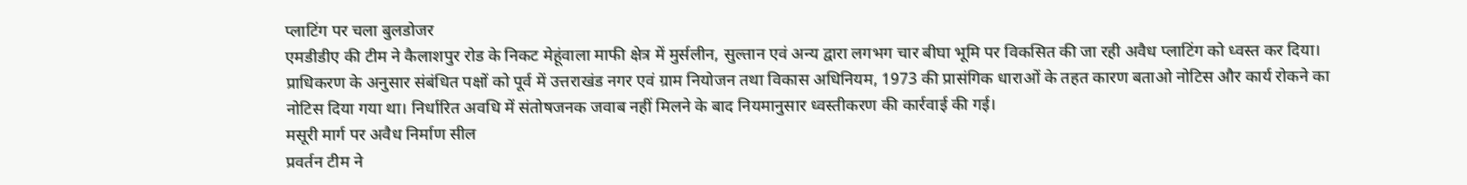प्लाटिंग पर चला बुलडोजर
एमडीडीए की टीम ने कैलाशपुर रोड के निकट मेहूंवाला माफी क्षेत्र में मुर्सलीन, सुल्तान एवं अन्य द्वारा लगभग चार बीघा भूमि पर विकसित की जा रही अवैध प्लाटिंग को ध्वस्त कर दिया।
प्राधिकरण के अनुसार संबंधित पक्षों को पूर्व में उत्तराखंड नगर एवं ग्राम नियोजन तथा विकास अधिनियम, 1973 की प्रासंगिक धाराओं के तहत कारण बताओ नोटिस और कार्य रोकने का नोटिस दिया गया था। निर्धारित अवधि में संतोषजनक जवाब नहीं मिलने के बाद नियमानुसार ध्वस्तीकरण की कार्रवाई की गई।
मसूरी मार्ग पर अवैध निर्माण सील
प्रवर्तन टीम ने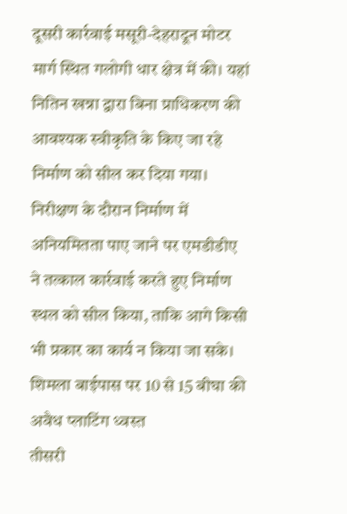दूसरी कार्रवाई मसूरी-देहरादून मोटर मार्ग स्थित गलोगी धार क्षेत्र में की। यहां नितिन खन्ना द्वारा बिना प्राधिकरण की आवश्यक स्वीकृति के किए जा रहे निर्माण को सील कर दिया गया।
निरीक्षण के दौरान निर्माण में अनियमितता पाए जाने पर एमडीडीए ने तत्काल कार्रवाई करते हुए निर्माण स्थल को सील किया, ताकि आगे किसी भी प्रकार का कार्य न किया जा सके।
शिमला बाईपास पर 10 से 15 बीघा की अवैध प्लाटिंग ध्वस्त
तीसरी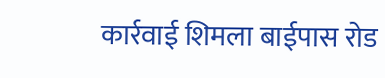कार्रवाई शिमला बाईपास रोड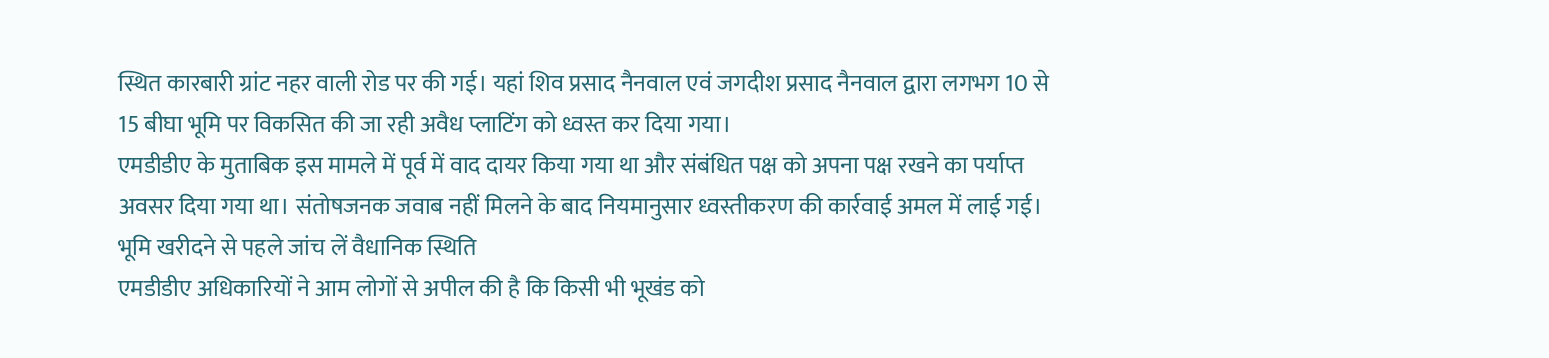स्थित कारबारी ग्रांट नहर वाली रोड पर की गई। यहां शिव प्रसाद नैनवाल एवं जगदीश प्रसाद नैनवाल द्वारा लगभग 10 से 15 बीघा भूमि पर विकसित की जा रही अवैध प्लाटिंग को ध्वस्त कर दिया गया।
एमडीडीए के मुताबिक इस मामले में पूर्व में वाद दायर किया गया था और संबंधित पक्ष को अपना पक्ष रखने का पर्याप्त अवसर दिया गया था। संतोषजनक जवाब नहीं मिलने के बाद नियमानुसार ध्वस्तीकरण की कार्रवाई अमल में लाई गई।
भूमि खरीदने से पहले जांच लें वैधानिक स्थिति
एमडीडीए अधिकारियों ने आम लोगों से अपील की है कि किसी भी भूखंड को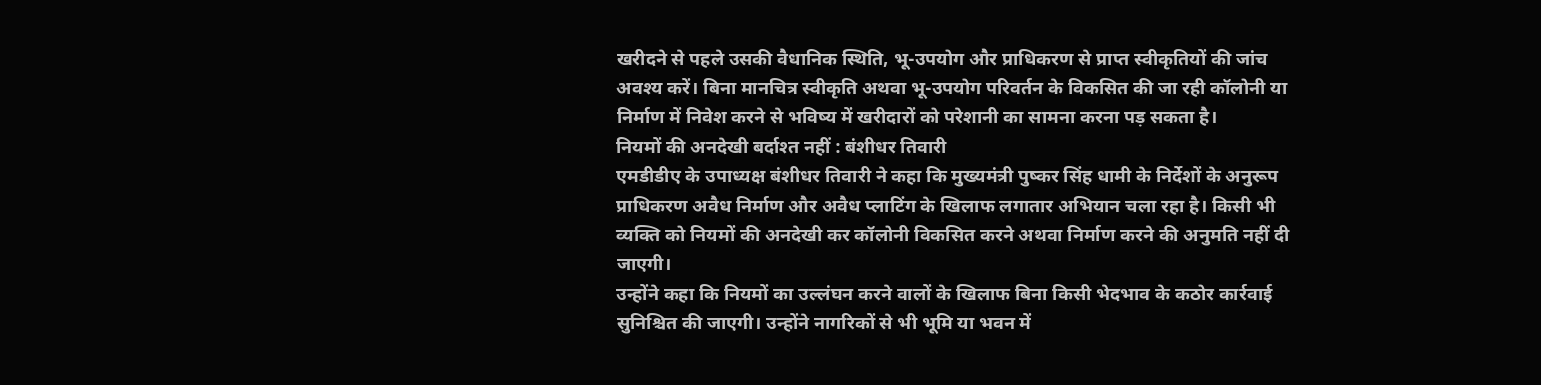खरीदने से पहले उसकी वैधानिक स्थिति, भू-उपयोग और प्राधिकरण से प्राप्त स्वीकृतियों की जांच अवश्य करें। बिना मानचित्र स्वीकृति अथवा भू-उपयोग परिवर्तन के विकसित की जा रही कॉलोनी या निर्माण में निवेश करने से भविष्य में खरीदारों को परेशानी का सामना करना पड़ सकता है।
नियमों की अनदेखी बर्दाश्त नहीं : बंशीधर तिवारी
एमडीडीए के उपाध्यक्ष बंशीधर तिवारी ने कहा कि मुख्यमंत्री पुष्कर सिंह धामी के निर्देशों के अनुरूप प्राधिकरण अवैध निर्माण और अवैध प्लाटिंग के खिलाफ लगातार अभियान चला रहा है। किसी भी व्यक्ति को नियमों की अनदेखी कर कॉलोनी विकसित करने अथवा निर्माण करने की अनुमति नहीं दी जाएगी।
उन्होंने कहा कि नियमों का उल्लंघन करने वालों के खिलाफ बिना किसी भेदभाव के कठोर कार्रवाई सुनिश्चित की जाएगी। उन्होंने नागरिकों से भी भूमि या भवन में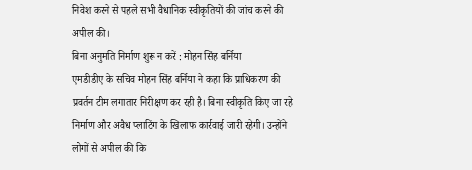निवेश करने से पहले सभी वैधानिक स्वीकृतियों की जांच करने की अपील की।
बिना अनुमति निर्माण शुरू न करें : मोहन सिंह बर्निया
एमडीडीए के सचिव मोहन सिंह बर्निया ने कहा कि प्राधिकरण की प्रवर्तन टीम लगातार निरीक्षण कर रही है। बिना स्वीकृति किए जा रहे निर्माण और अवैध प्लाटिंग के खिलाफ कार्रवाई जारी रहेगी। उन्होंने लोगों से अपील की कि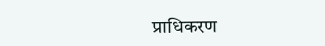प्राधिकरण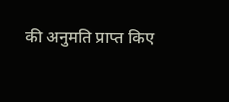की अनुमति प्राप्त किए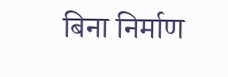बिना निर्माण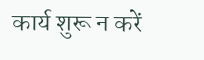कार्य शुरू न करें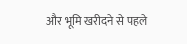और भूमि खरीदने से पहले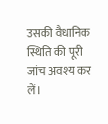उसकी वैधानिक स्थिति की पूरी जांच अवश्य कर लें।